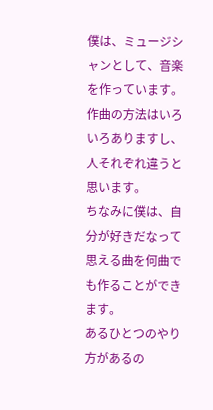僕は、ミュージシャンとして、音楽を作っています。
作曲の方法はいろいろありますし、人それぞれ違うと思います。
ちなみに僕は、自分が好きだなって思える曲を何曲でも作ることができます。
あるひとつのやり方があるの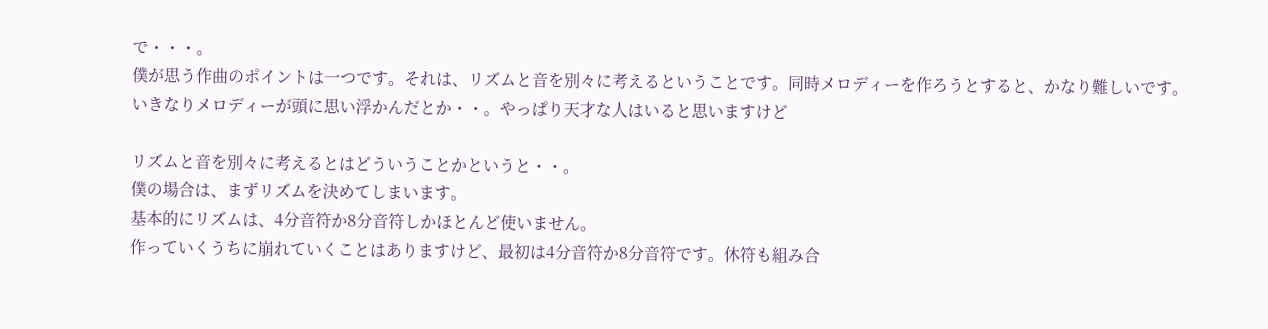で・・・。
僕が思う作曲のポイントは一つです。それは、リズムと音を別々に考えるということです。同時メロディーを作ろうとすると、かなり難しいです。
いきなりメロディーが頭に思い浮かんだとか・・。やっぱり天才な人はいると思いますけど

リズムと音を別々に考えるとはどういうことかというと・・。
僕の場合は、まずリズムを決めてしまいます。
基本的にリズムは、4分音符か8分音符しかほとんど使いません。
作っていくうちに崩れていくことはありますけど、最初は4分音符か8分音符です。休符も組み合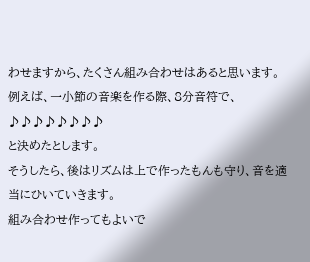わせますから、たくさん組み合わせはあると思います。
例えば、一小節の音楽を作る際、8分音符で、
♪♪♪♪♪♪♪♪
と決めたとします。
そうしたら、後はリズムは上で作ったもんも守り、音を適当にひいていきます。
組み合わせ作ってもよいで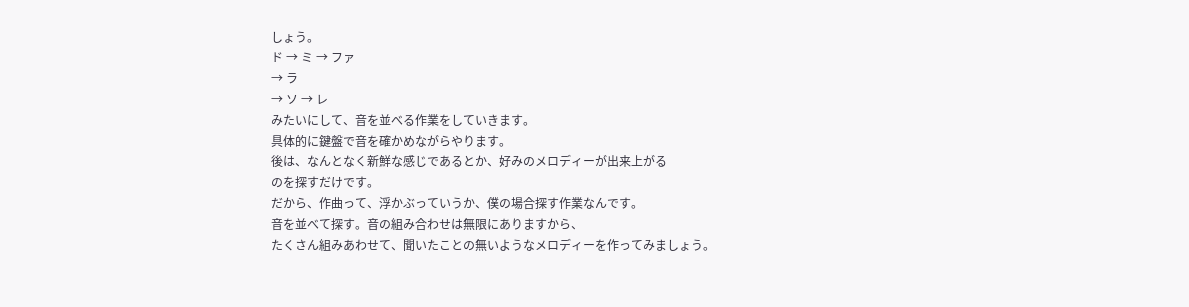しょう。
ド → ミ → ファ
→ ラ
→ ソ → レ
みたいにして、音を並べる作業をしていきます。
具体的に鍵盤で音を確かめながらやります。
後は、なんとなく新鮮な感じであるとか、好みのメロディーが出来上がる
のを探すだけです。
だから、作曲って、浮かぶっていうか、僕の場合探す作業なんです。
音を並べて探す。音の組み合わせは無限にありますから、
たくさん組みあわせて、聞いたことの無いようなメロディーを作ってみましょう。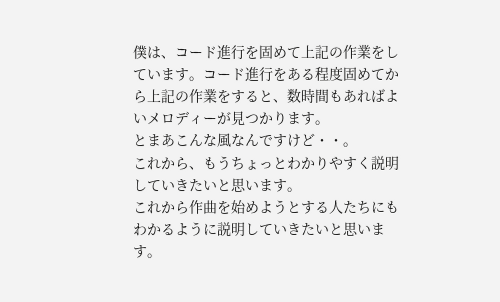僕は、コード進行を固めて上記の作業をしています。コード進行をある程度固めてから上記の作業をすると、数時間もあればよいメロディーが見つかります。
とまあこんな風なんですけど・・。
これから、もうちょっとわかりやすく説明していきたいと思います。
これから作曲を始めようとする人たちにもわかるように説明していきたいと思います。